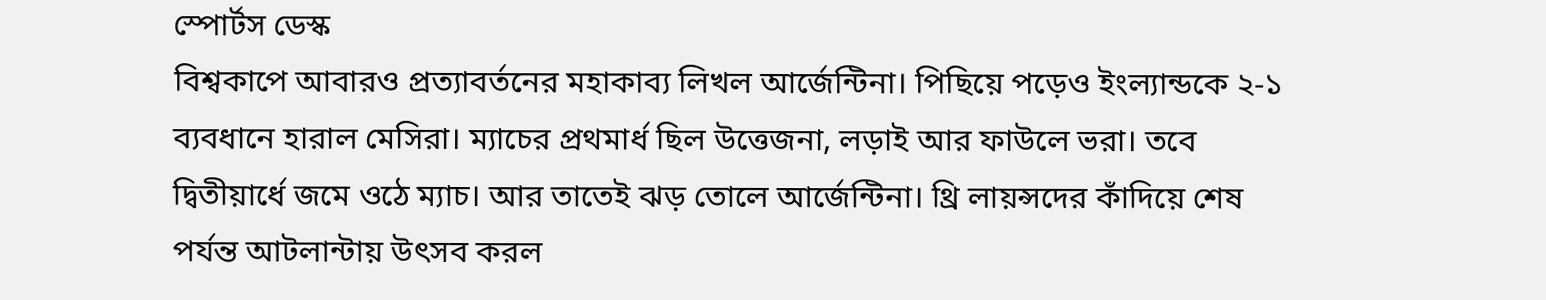স্পোর্টস ডেস্ক
বিশ্বকাপে আবারও প্রত্যাবর্তনের মহাকাব্য লিখল আর্জেন্টিনা। পিছিয়ে পড়েও ইংল্যান্ডকে ২-১ ব্যবধানে হারাল মেসিরা। ম্যাচের প্রথমার্ধ ছিল উত্তেজনা, লড়াই আর ফাউলে ভরা। তবে দ্বিতীয়ার্ধে জমে ওঠে ম্যাচ। আর তাতেই ঝড় তোলে আর্জেন্টিনা। থ্রি লায়ন্সদের কাঁদিয়ে শেষ পর্যন্ত আটলান্টায় উৎসব করল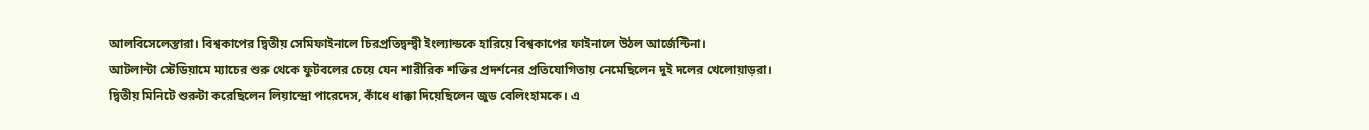আলবিসেলেস্তারা। বিশ্বকাপের দ্বিতীয় সেমিফাইনালে চিরপ্রতিদ্বন্দ্বী ইংল্যান্ডকে হারিয়ে বিশ্বকাপের ফাইনালে উঠল আর্জেন্টিনা।
আটলান্টা স্টেডিয়ামে ম্যাচের শুরু থেকে ফুটবলের চেয়ে যেন শারীরিক শক্তির প্রদর্শনের প্রতিযোগিতায় নেমেছিলেন দুই দলের খেলোয়াড়রা। দ্বিতীয় মিনিটে শুরুটা করেছিলেন লিয়ান্দ্রো পারেদেস, কাঁধে ধাক্কা দিয়েছিলেন জুড বেলিংহামকে। এ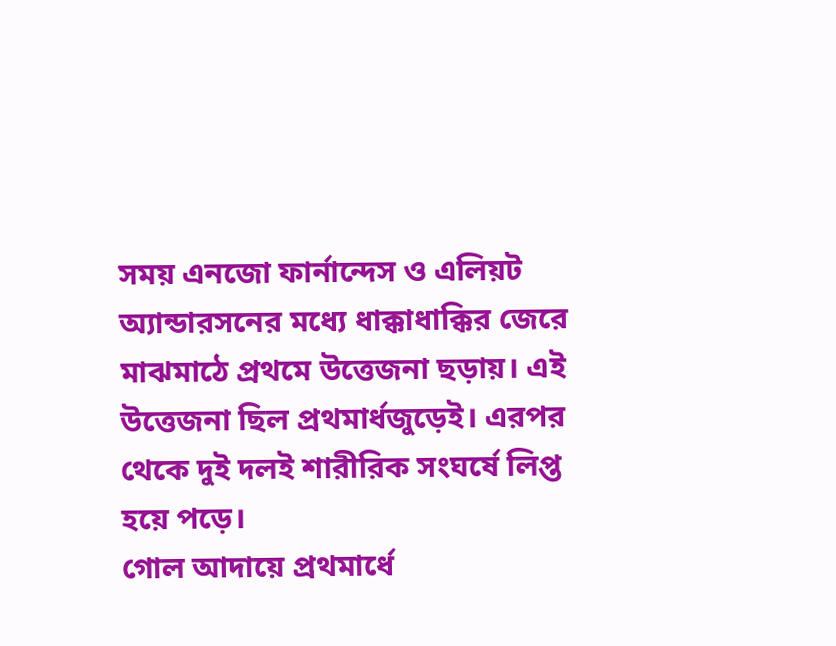সময় এনজো ফার্নান্দেস ও এলিয়ট অ্যান্ডারসনের মধ্যে ধাক্কাধাক্কির জেরে মাঝমাঠে প্রথমে উত্তেজনা ছড়ায়। এই উত্তেজনা ছিল প্রথমার্ধজুড়েই। এরপর থেকে দুই দলই শারীরিক সংঘর্ষে লিপ্ত হয়ে পড়ে।
গোল আদায়ে প্রথমার্ধে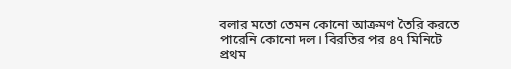বলার মতো তেমন কোনো আক্রমণ তৈরি করতে পারেনি কোনো দল। বিরতির পর ৪৭ মিনিটে প্রথম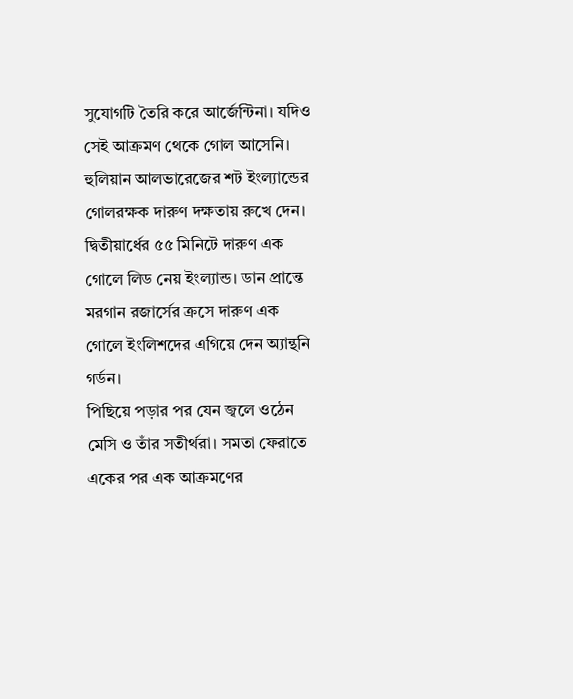সুযোগটি তৈরি করে আর্জেন্টিনা। যদিও সেই আক্রমণ থেকে গোল আসেনি। হুলিয়ান আলভারেজের শট ইংল্যান্ডের গোলরক্ষক দারুণ দক্ষতায় রুখে দেন।
দ্বিতীয়ার্ধের ৫৫ মিনিটে দারুণ এক গোলে লিড নেয় ইংল্যান্ড। ডান প্রান্তে মরগান রজার্সের ক্রসে দারুণ এক গোলে ইংলিশদের এগিয়ে দেন অ্যান্থনি গর্ডন।
পিছিয়ে পড়ার পর যেন জ্বলে ওঠেন মেসি ও তাঁর সতীর্থরা। সমতা ফেরাতে একের পর এক আক্রমণের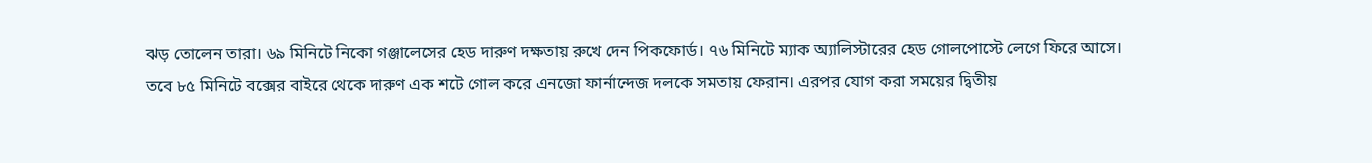ঝড় তোলেন তারা। ৬৯ মিনিটে নিকো গঞ্জালেসের হেড দারুণ দক্ষতায় রুখে দেন পিকফোর্ড। ৭৬ মিনিটে ম্যাক অ্যালিস্টারের হেড গোলপোস্টে লেগে ফিরে আসে।
তবে ৮৫ মিনিটে বক্সের বাইরে থেকে দারুণ এক শটে গোল করে এনজো ফার্নান্দেজ দলকে সমতায় ফেরান। এরপর যোগ করা সময়ের দ্বিতীয়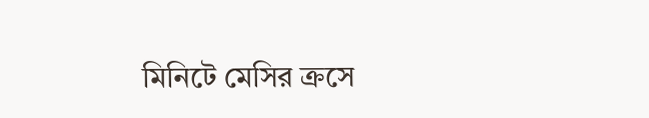মিনিটে মেসির ক্রসে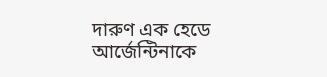দারুণ এক হেডে আর্জেন্টিনাকে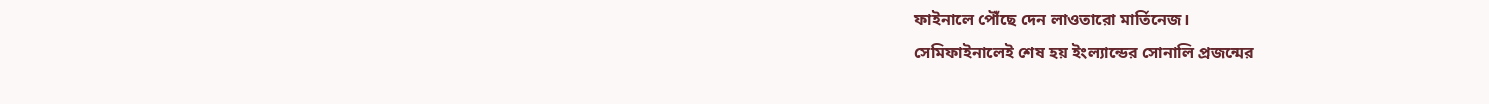ফাইনালে পৌঁছে দেন লাওতারো মার্তিনেজ।
সেমিফাইনালেই শেষ হয় ইংল্যান্ডের সোনালি প্রজন্মের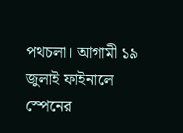পথচলা। আগামী ১৯ জুলাই ফাইনালে স্পেনের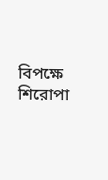বিপক্ষে শিরোপা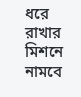ধরে রাখার মিশনে নামবে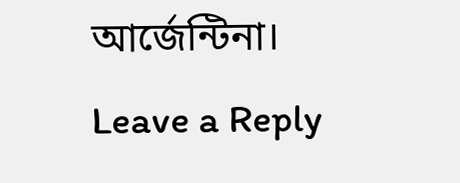আর্জেন্টিনা।
Leave a Reply